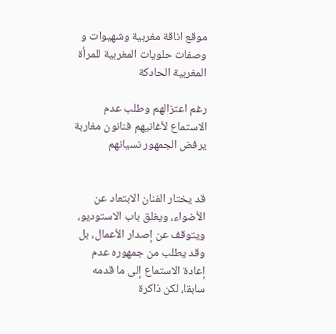موقع اناقة مغربية وشهيوات و وصفات حلويات المغربية للمرأة المغربية الحادكة

رغم اعتزالهم وطلب عدم الاستماع لأغانيهم فنانون مغاربة يرفض الجمهور نسيانهم


قد يختار الفنان الابتعاد عن الأضواء، ويغلق باب الاستوديو، ويتوقف عن إصدار الأعمال، بل وقد يطلب من جمهوره عدم إعادة الاستماع إلى ما قدمه سابقا، لكن ذاكرة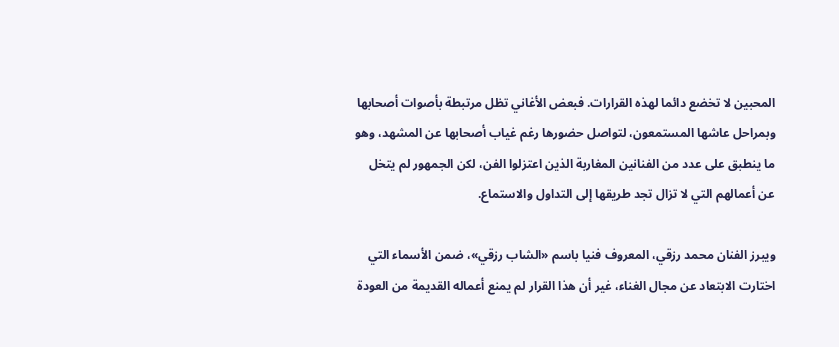المحبين لا تخضع دائما لهذه القرارات. فبعض الأغاني تظل مرتبطة بأصوات أصحابها وبمراحل عاشها المستمعون، لتواصل حضورها رغم غياب أصحابها عن المشهد، وهو ما ينطبق على عدد من الفنانين المغاربة الذين اعتزلوا الفن، لكن الجمهور لم يتخل عن أعمالهم التي لا تزال تجد طريقها إلى التداول والاستماع.

ويبرز الفنان محمد رزقي، المعروف فنيا باسم «الشاب رزقي»، ضمن الأسماء التي اختارت الابتعاد عن مجال الغناء، غير أن هذا القرار لم يمنع أعماله القديمة من العودة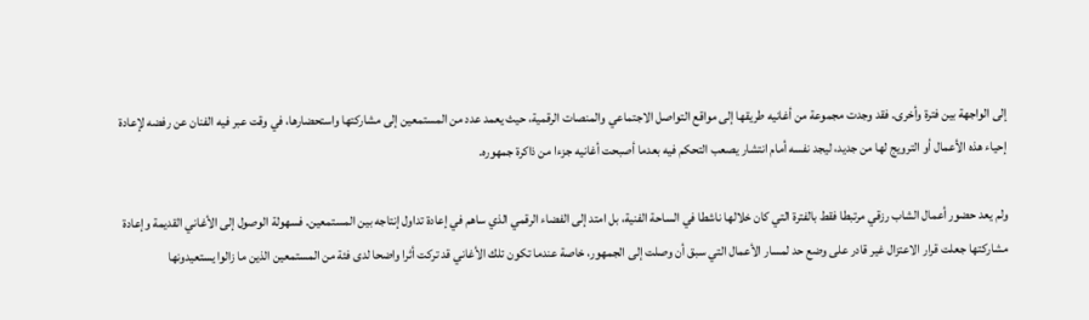إلى الواجهة بين فترة وأخرى. فقد وجدت مجموعة من أغانيه طريقها إلى مواقع التواصل الاجتماعي والمنصات الرقمية، حيث يعمد عدد من المستمعين إلى مشاركتها واستحضارها، في وقت عبر فيه الفنان عن رفضه لإعادة إحياء هذه الأعمال أو الترويج لها من جديد، ليجد نفسه أمام انتشار يصعب التحكم فيه بعدما أصبحت أغانيه جزءا من ذاكرة جمهوره.

ولم يعد حضور أعمال الشاب رزقي مرتبطا فقط بالفترة التي كان خلالها ناشطا في الساحة الفنية، بل امتد إلى الفضاء الرقمي الذي ساهم في إعادة تداول إنتاجه بين المستمعين. فسهولة الوصول إلى الأغاني القديمة وإعادة مشاركتها جعلت قرار الاعتزال غير قادر على وضع حد لمسار الأعمال التي سبق أن وصلت إلى الجمهور، خاصة عندما تكون تلك الأغاني قد تركت أثرا واضحا لدى فئة من المستمعين الذين ما زالوا يستعيدونها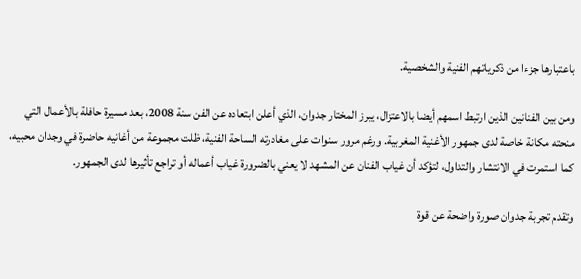باعتبارها جزءا من ذكرياتهم الفنية والشخصية.

ومن بين الفنانين الذين ارتبط اسمهم أيضا بالاعتزال، يبرز المختار جدوان، الذي أعلن ابتعاده عن الفن سنة 2008، بعد مسيرة حافلة بالأعمال التي منحته مكانة خاصة لدى جمهور الأغنية المغربية. ورغم مرور سنوات على مغادرته الساحة الفنية، ظلت مجموعة من أغانيه حاضرة في وجدان محبيه، كما استمرت في الانتشار والتداول، لتؤكد أن غياب الفنان عن المشهد لا يعني بالضرورة غياب أعماله أو تراجع تأثيرها لدى الجمهور.

وتقدم تجربة جدوان صورة واضحة عن قوة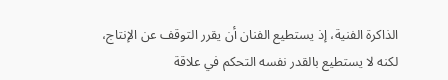الذاكرة الفنية، إذ يستطيع الفنان أن يقرر التوقف عن الإنتاج، لكنه لا يستطيع بالقدر نفسه التحكم في علاقة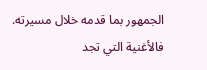الجمهور بما قدمه خلال مسيرته. فالأغنية التي تجد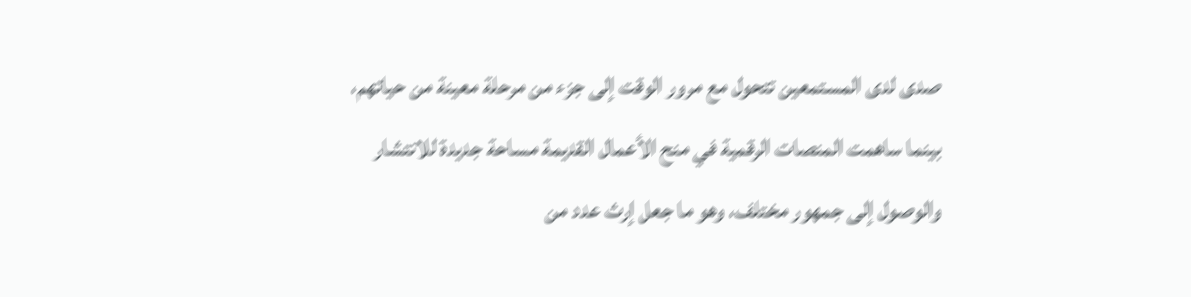صدى لدى المستمعين تتحول مع مرور الوقت إلى جزء من مرحلة معينة من حياتهم، بينما ساهمت المنصات الرقمية في منح الأعمال القديمة مساحة جديدة للانتشار والوصول إلى جمهور مختلف، وهو ما جعل إرث عدد من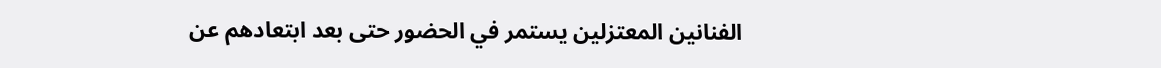الفنانين المعتزلين يستمر في الحضور حتى بعد ابتعادهم عن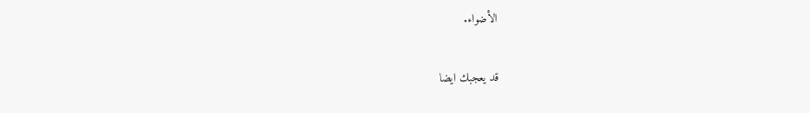الأضواء.

قد يعجبك ايضا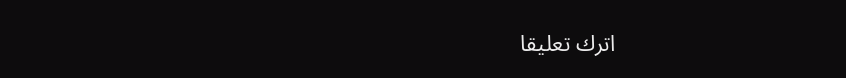اترك تعليقا